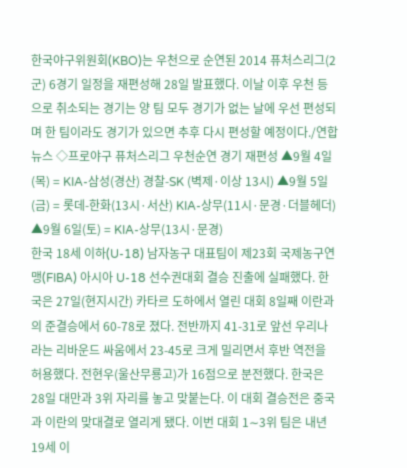한국야구위원회(KBO)는 우천으로 순연된 2014 퓨처스리그(2군) 6경기 일정을 재편성해 28일 발표했다. 이날 이후 우천 등으로 취소되는 경기는 양 팀 모두 경기가 없는 날에 우선 편성되며 한 팀이라도 경기가 있으면 추후 다시 편성할 예정이다./연합뉴스 ◇프로야구 퓨처스리그 우천순연 경기 재편성 ▲9월 4일(목) = KIA-삼성(경산) 경찰-SK (벽제·이상 13시) ▲9월 5일(금) = 롯데-한화(13시·서산) KIA-상무(11시·문경·더블헤더) ▲9월 6일(토) = KIA-상무(13시·문경)
한국 18세 이하(U-18) 남자농구 대표팀이 제23회 국제농구연맹(FIBA) 아시아 U-18 선수권대회 결승 진출에 실패했다. 한국은 27일(현지시간) 카타르 도하에서 열린 대회 8일째 이란과의 준결승에서 60-78로 졌다. 전반까지 41-31로 앞선 우리나라는 리바운드 싸움에서 23-45로 크게 밀리면서 후반 역전을 허용했다. 전현우(울산무룡고)가 16점으로 분전했다. 한국은 28일 대만과 3위 자리를 놓고 맞붙는다. 이 대회 결승전은 중국과 이란의 맞대결로 열리게 됐다. 이번 대회 1∼3위 팀은 내년 19세 이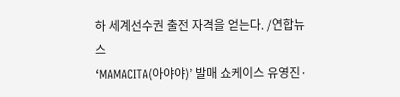하 세계선수권 출전 자격을 얻는다. /연합뉴스
‘MAMACITA(아야야)’ 발매 쇼케이스 유영진·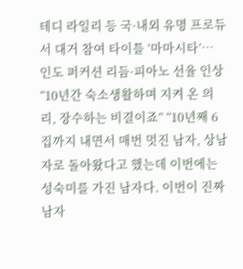테디 라일리 등 국·내외 유명 프로듀서 대거 참여 타이틀 ‘마마시타’… 인도 퍼커션 리듬·피아노 선율 인상 “10년간 숙소생활하며 지켜 온 의리, 장수하는 비결이죠” “10년째 6집까지 내면서 매번 멋진 남자, 상남자로 돌아왔다고 했는데 이번에는 성숙미를 가진 남자다. 이번이 진짜 남자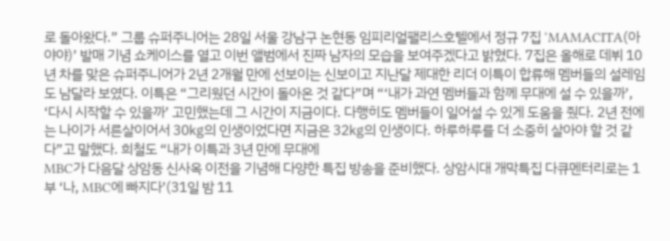로 돌아왔다.” 그룹 슈퍼주니어는 28일 서울 강남구 논현동 임피리얼팰리스호텔에서 정규 7집 ‘MAMACITA(아야야)’ 발매 기념 쇼케이스를 열고 이번 앨범에서 진짜 남자의 모습을 보여주겠다고 밝혔다. 7집은 올해로 데뷔 10년 차를 맞은 슈퍼주니어가 2년 2개월 만에 선보이는 신보이고 지난달 제대한 리더 이특이 합류해 멤버들의 설레임도 남달라 보였다. 이특은 “그리웠던 시간이 돌아온 것 같다”며 “‘내가 과연 멤버들과 함께 무대에 설 수 있을까’, ‘다시 시작할 수 있을까’ 고민했는데 그 시간이 지금이다. 다행히도 멤버들이 일어설 수 있게 도움을 줬다. 2년 전에는 나이가 서른살이어서 30㎏의 인생이었다면 지금은 32㎏의 인생이다. 하루하루를 더 소중히 살아야 할 것 같다”고 말했다. 희철도 “내가 이특과 3년 만에 무대에
MBC가 다음달 상암동 신사옥 이전을 기념해 다양한 특집 방송을 준비했다. 상암시대 개막특집 다큐멘터리로는 1부 ‘나, MBC에 빠지다’(31일 밤 11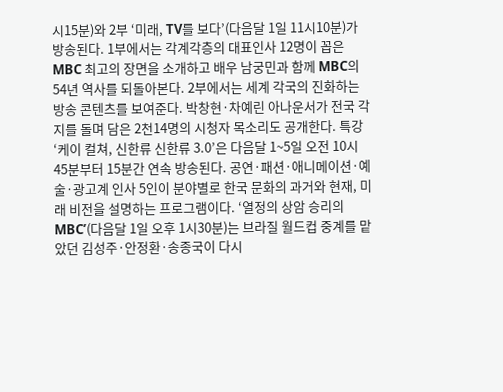시15분)와 2부 ‘미래, TV를 보다’(다음달 1일 11시10분)가 방송된다. 1부에서는 각계각층의 대표인사 12명이 꼽은 MBC 최고의 장면을 소개하고 배우 남궁민과 함께 MBC의 54년 역사를 되돌아본다. 2부에서는 세계 각국의 진화하는 방송 콘텐츠를 보여준다. 박창현·차예린 아나운서가 전국 각지를 돌며 담은 2천14명의 시청자 목소리도 공개한다. 특강 ‘케이 컬쳐, 신한류 신한류 3.0’은 다음달 1~5일 오전 10시45분부터 15분간 연속 방송된다. 공연·패션·애니메이션·예술·광고계 인사 5인이 분야별로 한국 문화의 과거와 현재, 미래 비전을 설명하는 프로그램이다. ‘열정의 상암 승리의 MBC’(다음달 1일 오후 1시30분)는 브라질 월드컵 중계를 맡았던 김성주·안정환·송종국이 다시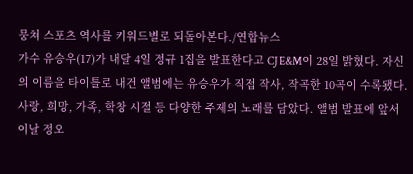뭉쳐 스포츠 역사를 키워드별로 되돌아본다./연합뉴스
가수 유승우(17)가 내달 4일 정규 1집을 발표한다고 CJ E&M이 28일 밝혔다. 자신의 이름을 타이틀로 내건 앨범에는 유승우가 직접 작사, 작곡한 10곡이 수록됐다. 사랑, 희망, 가족, 학창 시절 등 다양한 주제의 노래를 담았다. 앨범 발표에 앞서 이날 정오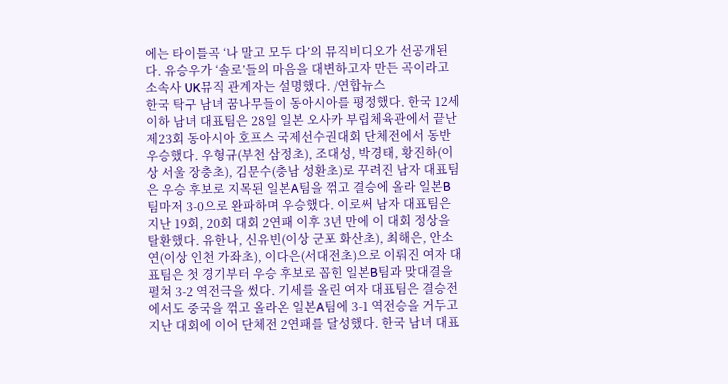에는 타이틀곡 ‘나 말고 모두 다’의 뮤직비디오가 선공개된다. 유승우가 ‘솔로’들의 마음을 대변하고자 만든 곡이라고 소속사 UK뮤직 관계자는 설명했다. /연합뉴스
한국 탁구 남녀 꿈나무들이 동아시아를 평정했다. 한국 12세 이하 남녀 대표팀은 28일 일본 오사카 부립체육관에서 끝난 제23회 동아시아 호프스 국제선수권대회 단체전에서 동반 우승했다. 우형규(부천 삼정초), 조대성, 박경태, 황진하(이상 서울 장충초), 김문수(충남 성환초)로 꾸려진 남자 대표팀은 우승 후보로 지목된 일본A팀을 꺾고 결승에 올라 일본B팀마저 3-0으로 완파하며 우승했다. 이로써 남자 대표팀은 지난 19회, 20회 대회 2연패 이후 3년 만에 이 대회 정상을 탈환했다. 유한나, 신유빈(이상 군포 화산초), 최해은, 안소연(이상 인천 가좌초), 이다은(서대전초)으로 이뤄진 여자 대표팀은 첫 경기부터 우승 후보로 꼽힌 일본B팀과 맞대결을 펼쳐 3-2 역전극을 썼다. 기세를 올린 여자 대표팀은 결승전에서도 중국을 꺾고 올라온 일본A팀에 3-1 역전승을 거두고 지난 대회에 이어 단체전 2연패를 달성했다. 한국 남녀 대표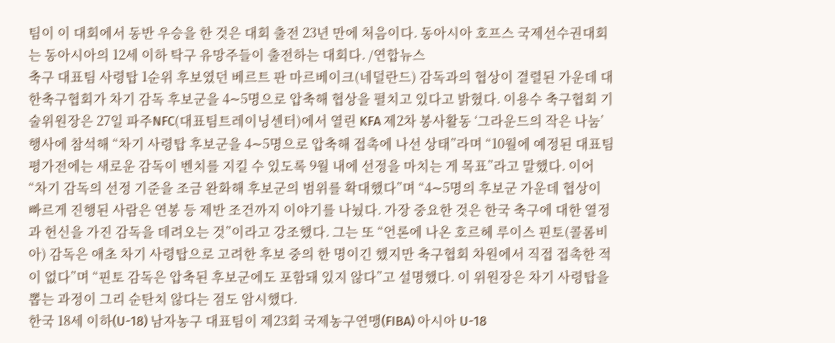팀이 이 대회에서 동반 우승을 한 것은 대회 출전 23년 만에 처음이다. 동아시아 호프스 국제선수권대회는 동아시아의 12세 이하 탁구 유망주들이 출전하는 대회다. /연합뉴스
축구 대표팀 사령탑 1순위 후보였던 베르트 판 마르베이크(네덜란드) 감독과의 협상이 결렬된 가운데 대한축구협회가 차기 감독 후보군을 4∼5명으로 압축해 협상을 펼치고 있다고 밝혔다. 이용수 축구협회 기술위원장은 27일 파주NFC(대표팀트레이닝센터)에서 열린 KFA 제2차 봉사활동 ‘그라운드의 작은 나눔’ 행사에 참석해 “차기 사령탑 후보군을 4∼5명으로 압축해 접촉에 나선 상태”라며 “10월에 예정된 대표팀 평가전에는 새로운 감독이 벤치를 지킬 수 있도록 9월 내에 선정을 마치는 게 목표”라고 말했다. 이어 “차기 감독의 선정 기준을 조금 완화해 후보군의 범위를 확대했다”며 “4∼5명의 후보군 가운데 협상이 빠르게 진행된 사람은 연봉 등 제반 조건까지 이야기를 나눴다. 가장 중요한 것은 한국 축구에 대한 열정과 헌신을 가진 감독을 데려오는 것”이라고 강조했다. 그는 또 “언론에 나온 호르헤 루이스 핀토(콜롬비아) 감독은 애초 차기 사령탑으로 고려한 후보 중의 한 명이긴 했지만 축구협회 차원에서 직접 접촉한 적이 없다”며 “핀토 감독은 압축된 후보군에도 포함돼 있지 않다”고 설명했다. 이 위원장은 차기 사령탑을 뽑는 과정이 그리 순탄치 않다는 점도 암시했다.
한국 18세 이하(U-18) 남자농구 대표팀이 제23회 국제농구연맹(FIBA) 아시아 U-18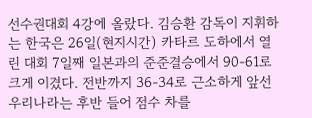선수권대회 4강에 올랐다. 김승환 감독이 지휘하는 한국은 26일(현지시간) 카타르 도하에서 열린 대회 7일째 일본과의 준준결승에서 90-61로 크게 이겼다. 전반까지 36-34로 근소하게 앞선 우리나라는 후반 들어 점수 차를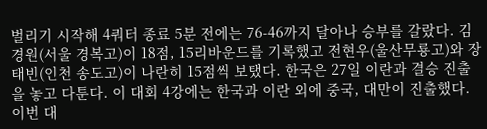벌리기 시작해 4쿼터 종료 5분 전에는 76-46까지 달아나 승부를 갈랐다. 김경원(서울 경복고)이 18점, 15리바운드를 기록했고 전현우(울산무룡고)와 장태빈(인천 송도고)이 나란히 15점씩 보탰다. 한국은 27일 이란과 결승 진출을 놓고 다툰다. 이 대회 4강에는 한국과 이란 외에 중국, 대만이 진출했다. 이번 대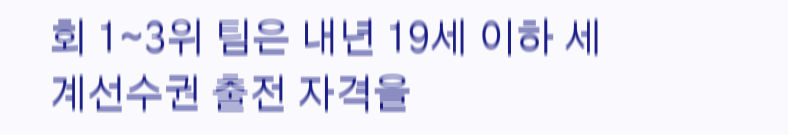회 1∼3위 팀은 내년 19세 이하 세계선수권 출전 자격을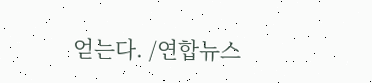얻는다. /연합뉴스